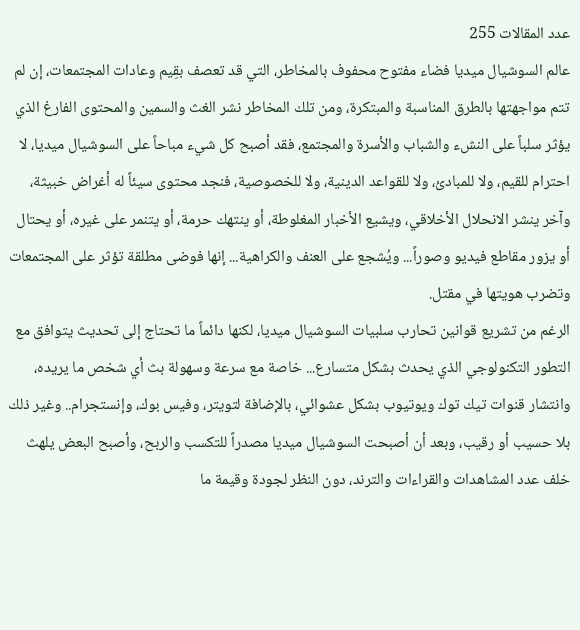عدد المقالات 255
عالم السوشيال ميديا فضاء مفتوح محفوف بالمخاطر، التي قد تعصف بقِيم وعادات المجتمعات، إن لم تتم مواجهتها بالطرق المناسبة والمبتكرة، ومن تلك المخاطر نشر الغث والسمين والمحتوى الفارغ الذي يؤثر سلباً على النشء والشباب والأسرة والمجتمع، فقد أصبح كل شيء مباحاً على السوشيال ميديا، لا احترام للقيم، ولا للمبادئ، ولا للقواعد الدينية، ولا للخصوصية، فنجد محتوى سيئاً له أغراض خبيثة، وآخر ينشر الانحلال الأخلاقي، ويشيع الأخبار المغلوطة، أو ينتهك حرمة، أو يتنمر على غيره، أو يحتال أو يزور مقاطع فيديو وصوراً... ويُشجع على العنف والكراهية... إنها فوضى مطلقة تؤثر على المجتمعات وتضرب هويتها في مقتل.
الرغم من تشريع قوانين تحارب سلبيات السوشيال ميديا، لكنها دائماً ما تحتاج إلى تحديث يتوافق مع التطور التكنولوجي الذي يحدث بشكل متسارع... خاصة مع سرعة وسهولة بث أي شخص ما يريده، وانتشار قنوات تيك توك ويوتيوب بشكل عشوائي، بالإضافة لتويتر، وفيس بوك، وإنستجرام.. وغير ذلك بلا حسيب أو رقيب، وبعد أن أصبحت السوشيال ميديا مصدراً للتكسب والربح، وأصبح البعض يلهث خلف عدد المشاهدات والقراءات والترند، دون النظر لجودة وقيمة ما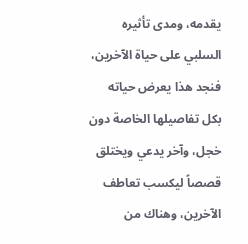يقدمه، ومدى تأثيره السلبي على حياة الآخرين، فنجد هذا يعرض حياته بكل تفاصيلها الخاصة دون خجل، وآخر يدعي ويختلق قصصاً ليكسب تعاطف الآخرين، وهناك من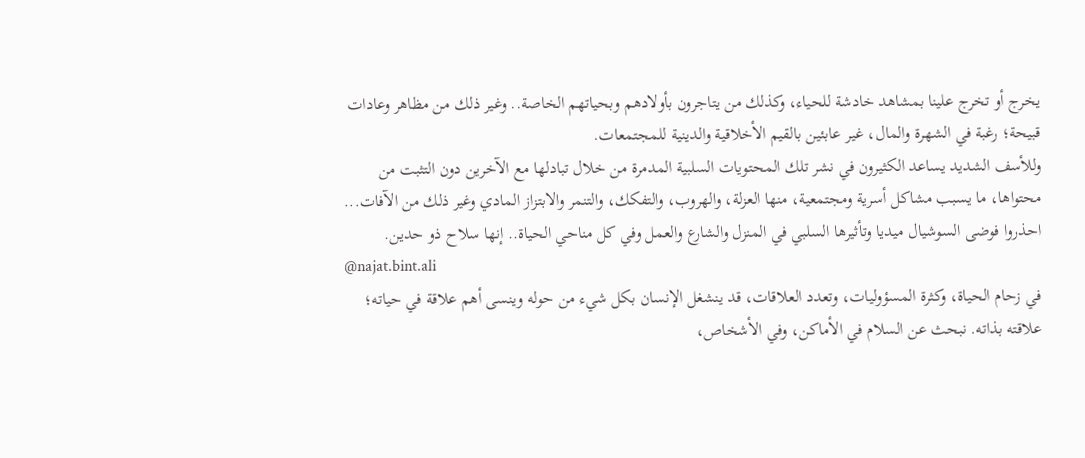يخرج أو تخرج علينا بمشاهد خادشة للحياء، وكذلك من يتاجرون بأولادهم وبحياتهم الخاصة.. وغير ذلك من مظاهر وعادات قبيحة؛ رغبة في الشهرة والمال، غير عابئين بالقيم الأخلاقية والدينية للمجتمعات.
وللأسف الشديد يساعد الكثيرون في نشر تلك المحتويات السلبية المدمرة من خلال تبادلها مع الآخرين دون التثبت من محتواها، ما يسبب مشاكل أسرية ومجتمعية، منها العزلة، والهروب، والتفكك، والتنمر والابتزاز المادي وغير ذلك من الآفات... احذروا فوضى السوشيال ميديا وتأثيرها السلبي في المنزل والشارع والعمل وفي كل مناحي الحياة.. إنها سلاح ذو حدين.
@najat.bint.ali
في زحام الحياة، وكثرة المسؤوليات، وتعدد العلاقات، قد ينشغل الإنسان بكل شيء من حوله وينسى أهم علاقة في حياته؛ علاقته بذاته. نبحث عن السلام في الأماكن، وفي الأشخاص،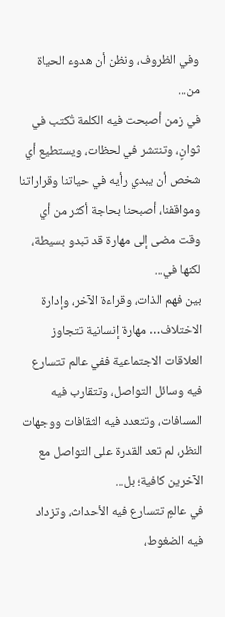وفي الظروف، ونظن أن هدوء الحياة من...
في زمن أصبحت فيه الكلمة تُكتب في ثوانٍ، وتنتشر في لحظات، ويستطيع أي شخص أن يبدي رأيه في حياتنا وقراراتنا ومواقفنا، أصبحنا بحاجة أكثر من أي وقت مضى إلى مهارة قد تبدو بسيطة، لكنها في...
بين فهم الذات، وقراءة الآخر، وإدارة الاختلاف… مهارة إنسانية تتجاوز العلاقات الاجتماعية ففي عالم تتسارع فيه وسائل التواصل، وتتقارب فيه المسافات، وتتعدد فيه الثقافات ووجهات النظر، لم تعد القدرة على التواصل مع الآخرين كافية؛ بل...
في عالمٍ تتسارع فيه الأحداث، وتزداد فيه الضغوط،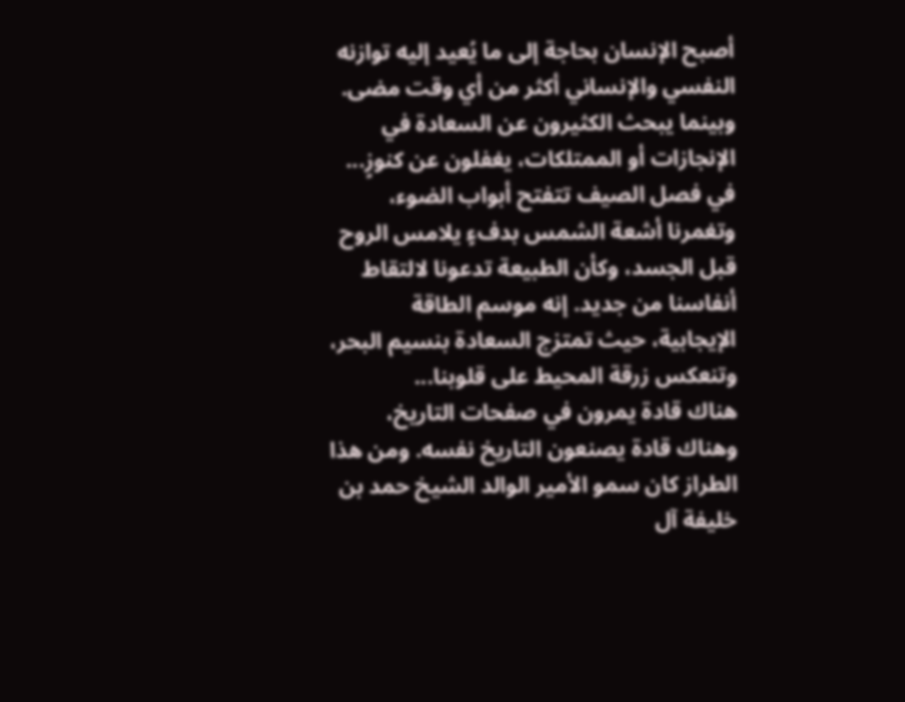أصبح الإنسان بحاجة إلى ما يُعيد إليه توازنه النفسي والإنساني أكثر من أي وقت مضى. وبينما يبحث الكثيرون عن السعادة في الإنجازات أو الممتلكات، يغفلون عن كنوزٍ...
في فصل الصيف تتفتح أبواب الضوء، وتغمرنا أشعة الشمس بدفءٍ يلامس الروح قبل الجسد، وكأن الطبيعة تدعونا لالتقاط أنفاسنا من جديد. إنه موسم الطاقة الإيجابية، حيث تمتزج السعادة بنسيم البحر، وتنعكس زرقة المحيط على قلوبنا...
هناك قادة يمرون في صفحات التاريخ، وهناك قادة يصنعون التاريخ نفسه. ومن هذا الطراز كان سمو الأمير الوالد الشيخ حمد بن خليفة آل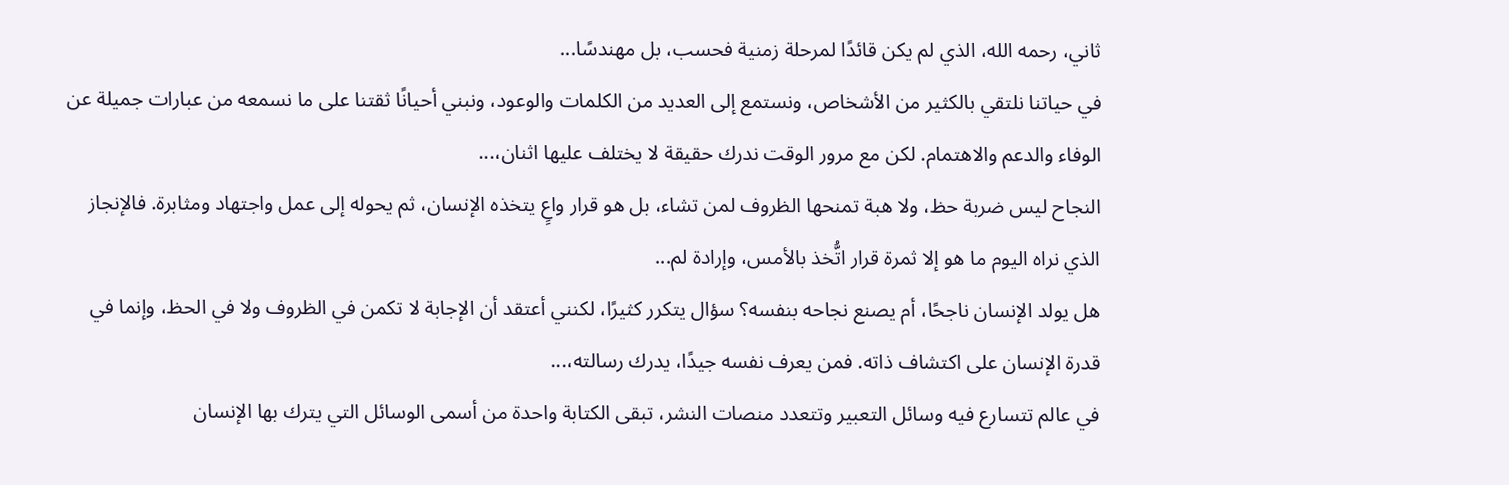ثاني، رحمه الله، الذي لم يكن قائدًا لمرحلة زمنية فحسب، بل مهندسًا...
في حياتنا نلتقي بالكثير من الأشخاص، ونستمع إلى العديد من الكلمات والوعود، ونبني أحيانًا ثقتنا على ما نسمعه من عبارات جميلة عن الوفاء والدعم والاهتمام. لكن مع مرور الوقت ندرك حقيقة لا يختلف عليها اثنان،...
النجاح ليس ضربة حظ، ولا هبة تمنحها الظروف لمن تشاء، بل هو قرار واعٍ يتخذه الإنسان، ثم يحوله إلى عمل واجتهاد ومثابرة. فالإنجاز الذي نراه اليوم ما هو إلا ثمرة قرار اتُّخذ بالأمس، وإرادة لم...
هل يولد الإنسان ناجحًا، أم يصنع نجاحه بنفسه؟ سؤال يتكرر كثيرًا، لكنني أعتقد أن الإجابة لا تكمن في الظروف ولا في الحظ، وإنما في قدرة الإنسان على اكتشاف ذاته. فمن يعرف نفسه جيدًا، يدرك رسالته،...
في عالم تتسارع فيه وسائل التعبير وتتعدد منصات النشر، تبقى الكتابة واحدة من أسمى الوسائل التي يترك بها الإنسان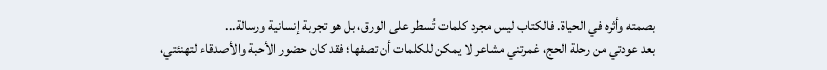بصمته وأثره في الحياة. فالكتاب ليس مجرد كلمات تُسطر على الورق، بل هو تجربة إنسانية ورسالة...
بعد عودتي من رحلة الحج، غمرتني مشاعر لا يمكن للكلمات أن تصفها؛ فقد كان حضور الأحبة والأصدقاء لتهنئتي،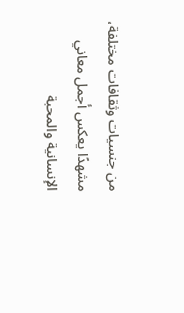من جنسيات وثقافات مختلفة، مشهدًا يعكس أجمل معاني الإنسانية والمحبة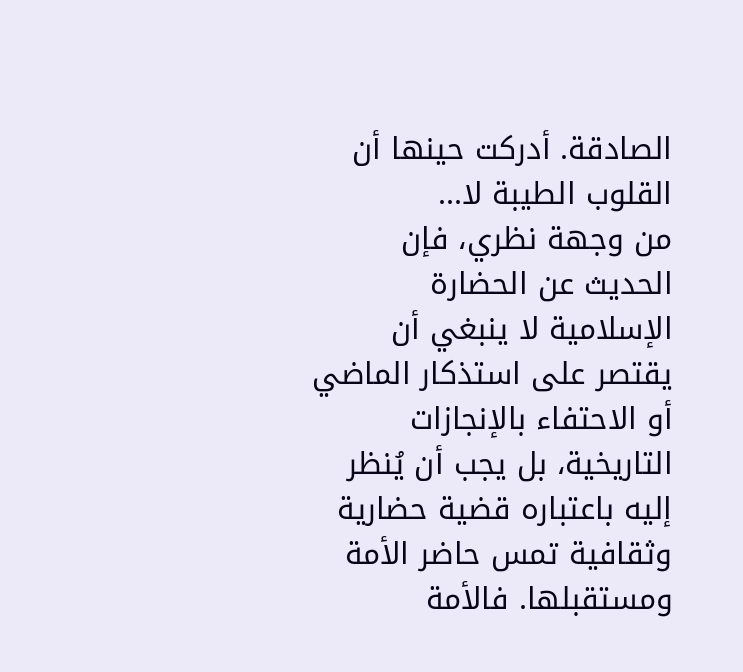الصادقة. أدركت حينها أن القلوب الطيبة لا...
من وجهة نظري، فإن الحديث عن الحضارة الإسلامية لا ينبغي أن يقتصر على استذكار الماضي أو الاحتفاء بالإنجازات التاريخية، بل يجب أن يُنظر إليه باعتباره قضية حضارية وثقافية تمس حاضر الأمة ومستقبلها. فالأمة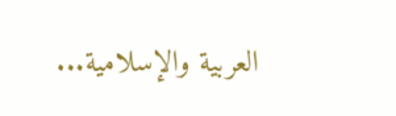العربية والإسلامية...